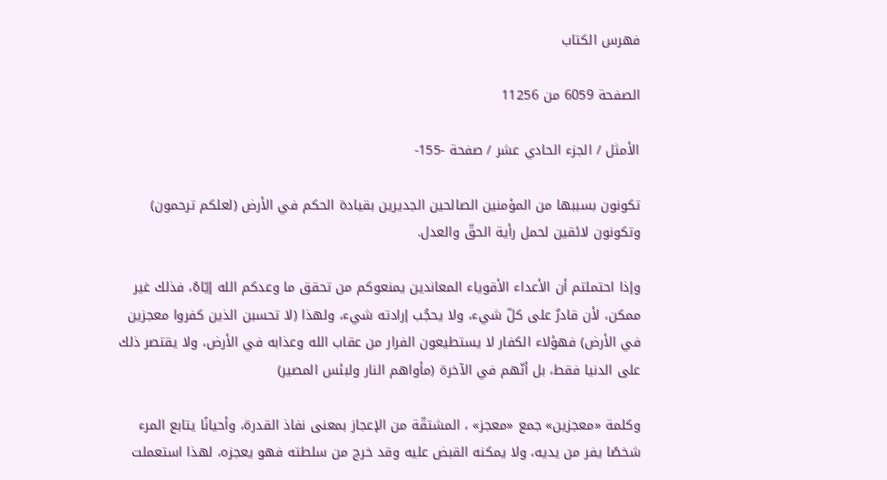فهرس الكتاب

الصفحة 6059 من 11256

الأمثل / الجزء الحادي عشر / صفحة -155-

تكونون بسببها من المؤمنين الصالحين الجديرين بقيادة الحكم في الأرض (لعلكم ترحمون) وتكونون لائقين لحمل رأية الحقّ والعدل.

وإذا احتملتم أن الأعداء الأقوياء المعاندين يمنعوكم من تحقق ما وعدكم الله إيّاهُ، فذلك غير ممكن، لأن قادرٌ على كلّ شيء، ولا يحجُب إرادته شيء، ولهذا (لا تحسبن الذين كفروا معجزين في الأرض) فهؤلاء الكفار لا يستطيعون الفرار من عقاب الله وعذابه في الأرض، ولا يقتصر ذلك على الدنيا فقط، بل أنّهم في الآخرة (مأواهم النار ولبئس المصير)

وكلمة «معجزين» جمع «معجز» ، المشتقّة من الإعجاز بمعنى نفاذ القدرة، وأحيانًا يتابع المرء شخصًا يفر من يديه، ولا يمكنه القبض عليه وقد خرج من سلطته فهو يعجزه، لهذا استعملت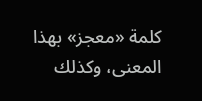كلمة «معجز» بهذا المعنى، وكذلك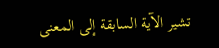تشير الآية السابقة إلى المعنى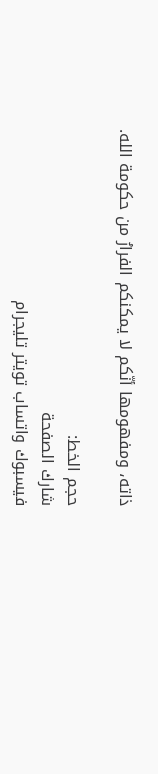ذاته، ومفهومها أنّكم لا يمكنكم الفرارُ من حكومة الله.

حجم الخط:
شارك الصفحة
فيسبوك واتساب تويتر تليجرام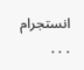انستجرام
. . .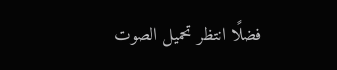فضلًا انتظر تحميل الصوت